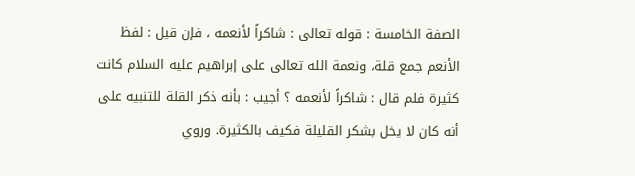الصفة الخامسة : قوله تعالى : شاكراً لأنعمه ، فإن قيل : لفظ الأنعم جمع قلة، ونعمة الله تعالى على إبراهيم عليه السلام كانت كثيرة فلم قال : شاكراً لأنعمه ؟ أجيب : بأنه ذكر القلة للتنبيه على أنه كان لا يخل بشكر القليلة فكيف بالكثيرة. وروي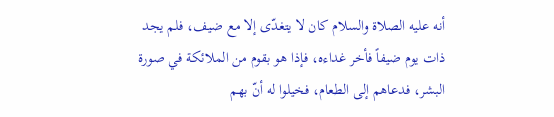أنه عليه الصلاة والسلام كان لا يتغدّى إلا مع ضيف، فلم يجد ذات يوم ضيفاً فأخر غداءه، فإذا هو بقوم من الملائكة في صورة البشر، فدعاهم إلى الطعام، فخيلوا له أنّ بهم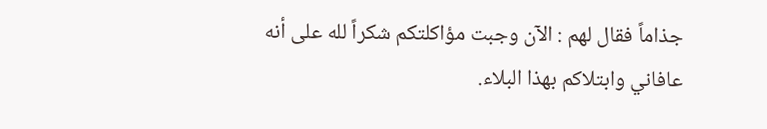جذاماً فقال لهم : الآن وجبت مؤاكلتكم شكراً لله على أنه عافاني وابتلاكم بهذا البلاء.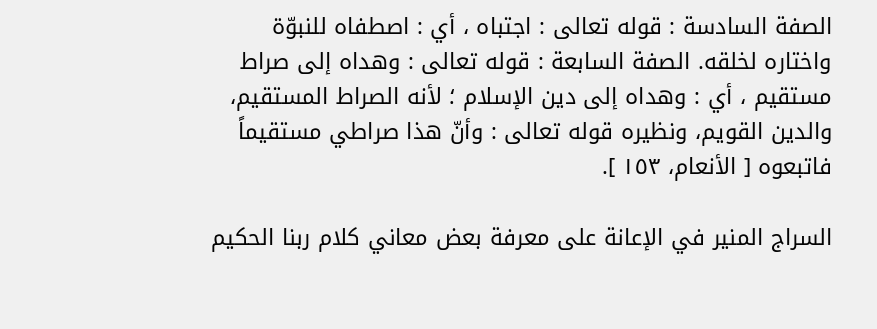الصفة السادسة : قوله تعالى : اجتباه ، أي : اصطفاه للنبوّة واختاره لخلقه. الصفة السابعة : قوله تعالى : وهداه إلى صراط مستقيم ، أي : وهداه إلى دين الإسلام ؛ لأنه الصراط المستقيم، والدين القويم، ونظيره قوله تعالى : وأنّ هذا صراطي مستقيماً فاتبعوه [ الأنعام، ١٥٣ ].

السراج المنير في الإعانة على معرفة بعض معاني كلام ربنا الحكيم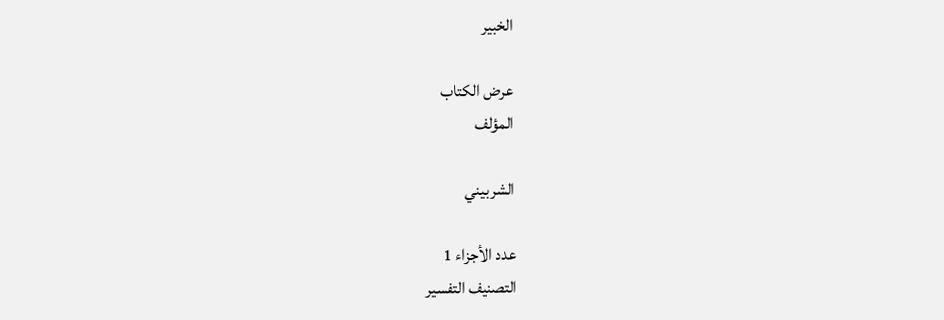الخبير

عرض الكتاب
المؤلف

الشربيني

عدد الأجزاء 1
التصنيف التفسير